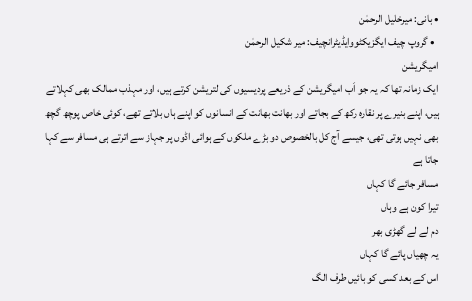• بانی: میرخلیل الرحمٰن
  • گروپ چیف ایگزیکٹووایڈیٹرانچیف: میر شکیل الرحمٰن
امیگریشن
ایک زمانہ تھا کہ یہ جو اَب امیگریشن کے ذریعے پردیسیوں کی لتریشن کرتے ہیں، اور مہذب ممالک بھی کہلاتے ہیں، اپنے بنیرے پر نقارہ رکھ کے بجاتے اور بھانت بھانت کے انسانوں کو اپنے ہاں بلاتے تھے، کوئی خاص پوچھ گچھ بھی نہیں ہوتی تھی، جیسے آج کل بالخصوص دو بڑے ملکوں کے ہوائی اڈوں پر جہاز سے اترتے ہی مسافر سے کہا جاتا ہے
مسافر جائے گا کہاں
تیرا کون ہے وہاں
دم لے لے گھڑی بھر
یہ چھیاں پائے گا کہاں
اس کے بعد کسی کو بائیں طرف الگ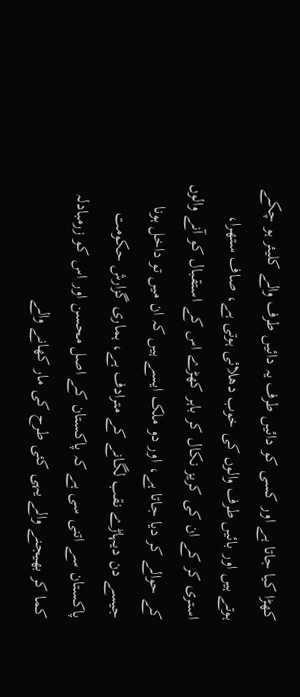کھڑا کیا جاتا ہے اور کسی کو دائیں طرف یہ دائیں طرف والے کلیئر ہو چکے ہوتے ہیں اور بائیں طرف والوں کی خوب دھلائی ہوتی ہے، صاف ستھرا، استری کر کے ان کی کریز نکال کر باہر کھڑے اس کے استقبال کو آنے والوں کے حوالے کر دیا جاتا ہے، اور دو ملک ایسے ہیں کہ ان میں تو داخل ہونا جیسے دن دیہاڑے نقب لگانے کے مترادف ہے، ہماری گزارش حکومت پاکستان سے اتنی سی ہے کہ پاکستان کے اصل محسن اور اس کو زرمبادلہ کما کر بھیجنے والے یہی کئی طرح کی مار کھانے والے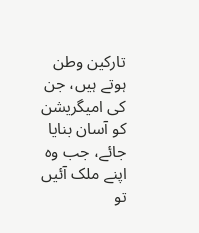تارکین وطن ہوتے ہیں، جن کی امیگریشن کو آسان بنایا جائے، جب وہ اپنے ملک آئیں تو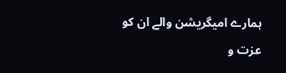ہمارے امیگریشن والے ان کو عزت و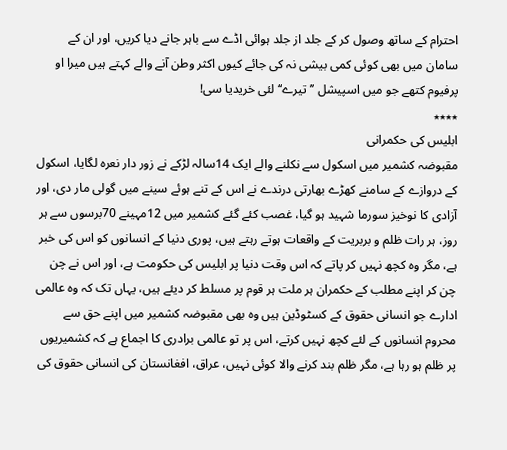احترام کے ساتھ وصول کر کے جلد از جلد ہوائی اڈے سے باہر جانے دیا کریں، اور ان کے سامان میں بھی کوئی کمی بیشی نہ کی جائے کیوں اکثر وطن آنے والے کہتے ہیں میرا او پرفیوم کتھے جو میں اسپیشل ’’تیرے‘‘ لئی خریدیا سی!
٭٭٭٭
ابلیس کی حکمرانی
مقبوضہ کشمیر میں اسکول سے نکلنے والے ایک 14سالہ لڑکے نے زور دار نعرہ لگایا، اسکول کے دروازے کے سامنے کھڑے بھارتی درندے نے اس کے تنے ہوئے سینے میں گولی مار دی، اور آزادی کا نوخیز سورما شہید ہو گیا، غصب کئے گئے کشمیر میں 12مہینے 70برسوں سے ہر روز، ہر رات ظلم و بربریت کے واقعات ہوتے رہتے ہیں، پوری دنیا کے انسانوں کو اس کی خبر ہے، مگر وہ کچھ نہیں کر پاتے کہ اس وقت دنیا پر ابلیس کی حکومت ہے، اور اس نے چن چن کر اپنے مطلب کے حکمران ہر ملت ہر قوم پر مسلط کر دیئے ہیں، یہاں تک کہ وہ عالمی ادارے جو انسانی حقوق کے کسٹوڈین ہیں وہ بھی مقبوضہ کشمیر میں اپنے حق سے محروم انسانوں کے لئے کچھ نہیں کرتے، اس پر تو عالمی برادری کا اجماع ہے کہ کشمیریوں پر ظلم ہو رہا ہے، مگر ظلم بند کرنے والا کوئی نہیں، عراق، افغانستان کی انسانی حقوق کی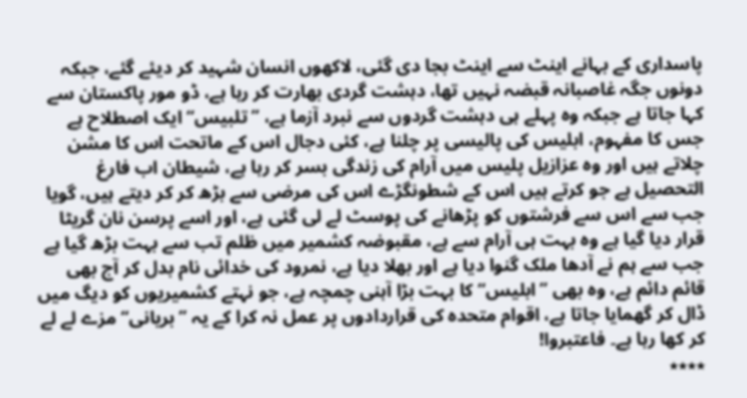پاسداری کے بہانے اینٹ سے اینٹ بجا دی گئی، لاکھوں انسان شہید کر دیئے گئے، جبکہ دونوں جگہ غاصبانہ قبضہ نہیں تھا، دہشت گردی بھارت کر رہا ہے، ڈو مور پاکستان سے کہا جاتا ہے جبکہ وہ پہلے ہی دہشت گردوں سے نبرد آزما ہے، ’’تلبیس‘‘ ایک اصطلاح ہے جس کا مفہوم، ابلیس کی پالیسی پر چلنا ہے، کئی دجال اس کے ماتحت اس کا مشن چلاتے ہیں اور وہ عزازیل پلیس میں آرام کی زندگی بسر کر رہا ہے، شیطان اب فارغ التحصیل ہے جو کرتے ہیں اس کے شطونگڑے اس کی مرضی سے بڑھ کر کر دیتے ہیں، گویا جب سے اس سے فرشتوں کو پڑھانے کی پوسٹ لے لی گئی ہے، اور اسے پرسن نان گریٹا قرار دیا گیا ہے وہ بہت ہی آرام سے ہے، مقبوضہ کشمیر میں ظلم تب سے بہت بڑھ گیا ہے جب سے ہم نے آدھا ملک گنوا دیا ہے اور بھلا دیا ہے، نمرود کی خدائی نام بدل کر آج بھی قائم دائم ہے، وہ بھی ’’ابلیس‘‘ کا بہت بڑا آہنی چمچہ ہے، جو نہتے کشمیریوں کو دیگ میں ڈال کر گھمایا جاتا ہے، اقوام متحدہ کی قراردادوں پر عمل نہ کرا کے یہ ’’بریانی‘‘ مزے لے لے کر کھا رہا ہے۔ فاعتبروا!
٭٭٭٭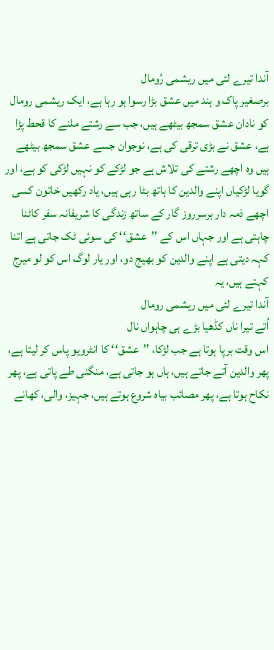آندا تیرے لئی میں ریشمی رُومال
برصغیر پاک و ہند میں عشق بڑا رسوا ہو رہا ہے، ایک ریشمی رومال کو نادان عشق سمجھ بیٹھے ہیں، جب سے رشتے ملنے کا قحط پڑا ہے، عشق نے بڑی ترقی کی ہے، نوجوان جسے عشق سمجھ بیٹھے ہیں وہ اچھے رشتے کی تلاش ہے جو لڑکے کو نہیں لڑکی کو ہے، اور گویا لڑکیاں اپنے والدین کا ہاتھ بٹا رہی ہیں، یاد رکھیں خاتون کسی اچھے ذمہ دار برسرروز گار کے ساتھ زندگی کا شریفانہ سفر کاٹنا چاہتی ہے اور جہاں اس کے ’’عشق‘‘ کی سوئی ٹک جاتی ہے اتنا کہہ دیتی ہے اپنے والدین کو بھیج دو، اور یار لوگ اس کو لو میرج کہتے ہیں، یہ
آندا تیرے لئی میں ریشمی رومال
اُتے تیرا ناں کڈھیا بڑے ہی چاہواں نال
اس وقت برپا ہوتا ہے جب لڑکا، ’’عشق‘‘ کا انٹرویو پاس کر لیتا ہے، پھر والدین آتے جاتے ہیں، ہاں ہو جاتی ہے، منگنی طے پاتی ہے، پھر نکاح ہوتا ہے، پھر مصائب بیاہ شروع ہوتے ہیں، جہیز، والی، کھانے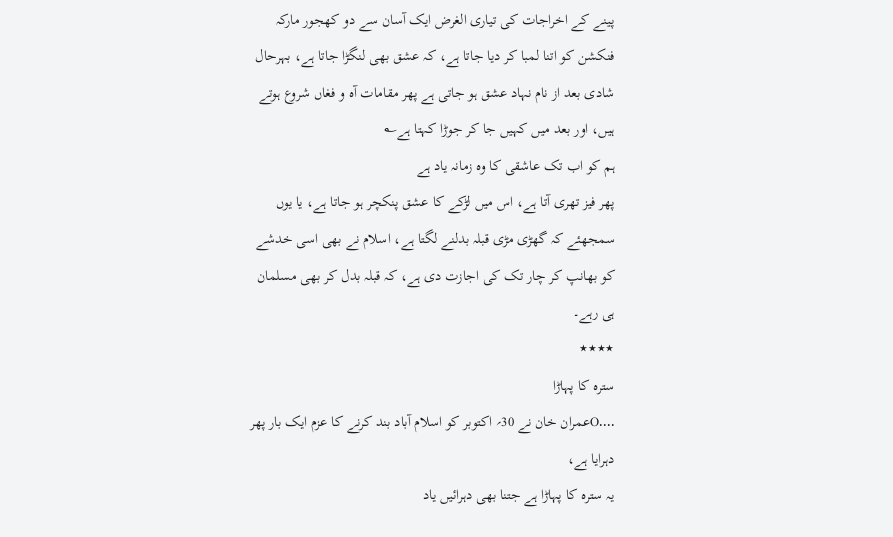پینے کے اخراجات کی تیاری الغرض ایک آسان سے دو کھجور مارکہ فنکشن کو اتنا لمبا کر دیا جاتا ہے، کہ عشق بھی لنگڑا جاتا ہے، بہرحال شادی بعد از نام نہاد عشق ہو جاتی ہے پھر مقامات آہ و فغاں شروع ہوتے ہیں، اور بعد میں کہیں جا کر جوڑا کہتا ہے؎
ہم کو اب تک عاشقی کا وہ زمانہ یاد ہے
پھر فیز تھری آتا ہے، اس میں لڑکے کا عشق پنکچر ہو جاتا ہے، یا یوں سمجھئے کہ گھڑی مڑی قبلہ بدلنے لگتا ہے، اسلام نے بھی اسی خدشے کو بھانپ کر چار تک کی اجازت دی ہے، کہ قبلہ بدل کر بھی مسلمان ہی رہے۔
٭٭٭٭
سترہ کا پہاڑا
....Oعمران خان نے 30؍ اکتوبر کو اسلام آباد بند کرنے کا عزم ایک بار پھر دہرایا ہے،
یہ سترہ کا پہاڑا ہے جتنا بھی دہرائیں یاد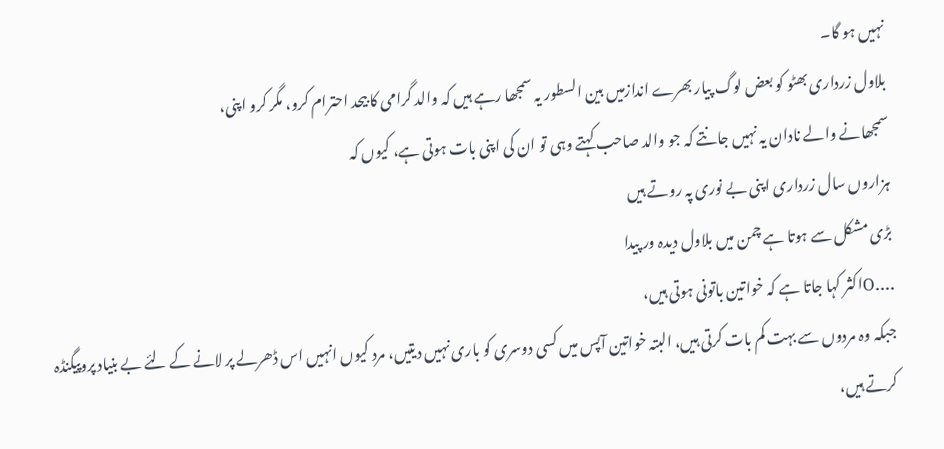نہیں ہو گا۔
بلاول زرداری بھٹو کو بعض لوگ پیار بھرے اندازمیں بین السطور یہ سمجھا رہے ہیں کہ والد گرامی کا بیحد احترام کرو، مگر کرو اپنی،
سمجھانے والے نادان یہ نہیں جانتے کہ جو والد صاحب کہتے وہی تو ان کی اپنی بات ہوتی ہے، کیوں کہ
ہزاروں سال زرداری اپنی بے نوری پہ روتے ہیں
بڑی مشکل سے ہوتا ہے چمن میں بلاول دیدہ ور پیدا
....Oاکثر کہا جاتا ہے کہ خواتین باتونی ہوتی ہیں،
جبکہ وہ مردوں سے بہت کم بات کرتی ہیں، البتہ خواتین آپس میں کسی دوسری کو باری نہیں دیتیں، مرد کیوں انہیں اس ڈھرلے پر لانے کے لئے بے بنیاد پروپیگنڈہ کرتے ہیں،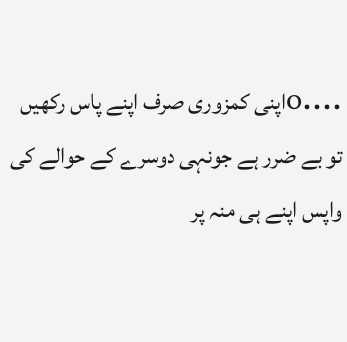....Oاپنی کمزوری صرف اپنے پاس رکھیں تو بے ضرر ہے جونہی دوسرے کے حوالے کی واپس اپنے ہی منہ پر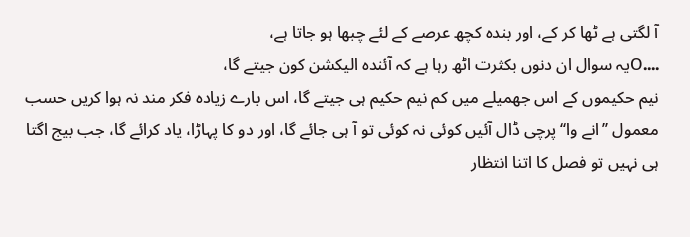آ لگتی ہے ٹھا کر کے، اور بندہ کچھ عرصے کے لئے چبھا ہو جاتا ہے،
....Oیہ سوال ان دنوں بکثرت اٹھ رہا ہے کہ آئندہ الیکشن کون جیتے گا،
نیم حکیموں کے اس جھمیلے میں کم نیم حکیم ہی جیتے گا، اس بارے زیادہ فکر مند نہ ہوا کریں حسب معمول ’’انے وا‘‘ پرچی ڈال آئیں کوئی نہ کوئی تو آ ہی جائے گا، اور دو کا پہاڑا، یاد کرائے گا، جب بیج اگتا ہی نہیں تو فصل کا اتنا انتظار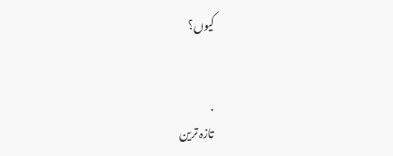کیوں؟


.
تازہ ترین